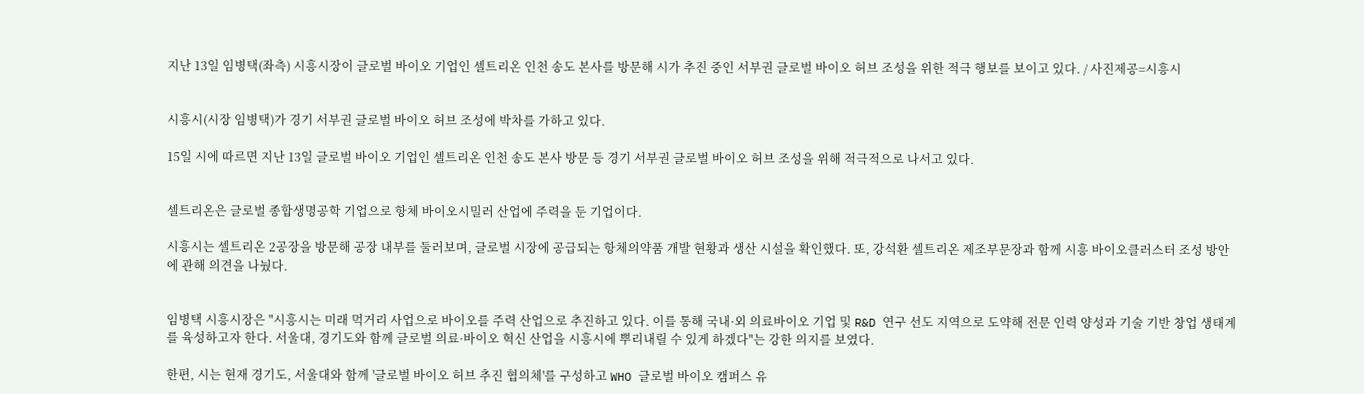지난 13일 임병택(좌측) 시흥시장이 글로벌 바이오 기업인 셀트리온 인천 송도 본사를 방문해 시가 추진 중인 서부권 글로벌 바이오 허브 조성을 위한 적극 행보를 보이고 있다. / 사진제공=시흥시


시흥시(시장 임병택)가 경기 서부권 글로벌 바이오 허브 조성에 박차를 가하고 있다.

15일 시에 따르면 지난 13일 글로벌 바이오 기업인 셀트리온 인천 송도 본사 방문 등 경기 서부권 글로벌 바이오 허브 조성을 위해 적극적으로 나서고 있다.


셀트리온은 글로벌 종합생명공학 기업으로 항체 바이오시밀러 산업에 주력을 둔 기업이다.

시흥시는 셀트리온 2공장을 방문해 공장 내부를 둘러보며, 글로벌 시장에 공급되는 항체의약품 개발 현황과 생산 시설을 확인했다. 또, 강석환 셀트리온 제조부문장과 함께 시흥 바이오클러스터 조성 방안에 관해 의견을 나눴다.


임병택 시흥시장은 "시흥시는 미래 먹거리 사업으로 바이오를 주력 산업으로 추진하고 있다. 이를 통해 국내·외 의료바이오 기업 및 R&D 연구 선도 지역으로 도약해 전문 인력 양성과 기술 기반 창업 생태계를 육성하고자 한다. 서울대, 경기도와 함께 글로벌 의료·바이오 혁신 산업을 시흥시에 뿌리내릴 수 있게 하겠다"는 강한 의지를 보였다.

한편, 시는 현재 경기도, 서울대와 함께 '글로벌 바이오 허브 추진 협의체'를 구성하고 WHO 글로벌 바이오 캠퍼스 유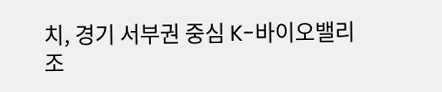치, 경기 서부권 중심 K-바이오밸리 조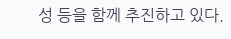성 등을 함께 추진하고 있다.